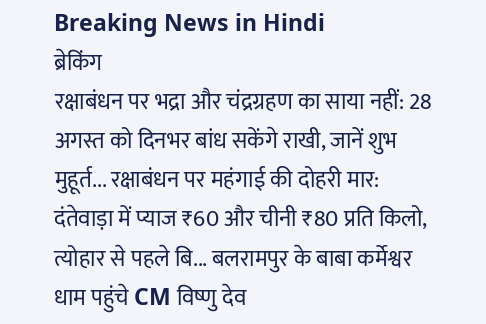Breaking News in Hindi
ब्रेकिंग
रक्षाबंधन पर भद्रा और चंद्रग्रहण का साया नहीं: 28 अगस्त को दिनभर बांध सकेंगे राखी, जानें शुभ मुहूर्त... रक्षाबंधन पर महंगाई की दोहरी मार: दंतेवाड़ा में प्याज ₹60 और चीनी ₹80 प्रति किलो, त्योहार से पहले बि... बलरामपुर के बाबा कर्मेश्वर धाम पहुंचे CM विष्णु देव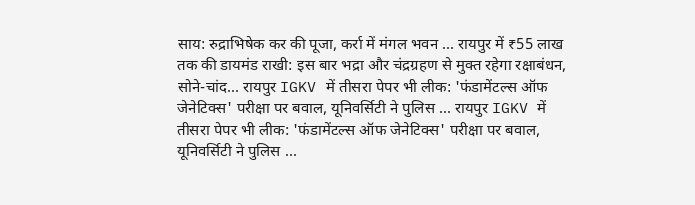साय: रुद्राभिषेक कर की पूजा, कर्रा में मंगल भवन ... रायपुर में ₹55 लाख तक की डायमंड राखी: इस बार भद्रा और चंद्रग्रहण से मुक्त रहेगा रक्षाबंधन, सोने-चांद... रायपुर IGKV में तीसरा पेपर भी लीक: 'फंडामेंटल्स ऑफ जेनेटिक्स' परीक्षा पर बवाल, यूनिवर्सिटी ने पुलिस ... रायपुर IGKV में तीसरा पेपर भी लीक: 'फंडामेंटल्स ऑफ जेनेटिक्स' परीक्षा पर बवाल, यूनिवर्सिटी ने पुलिस ...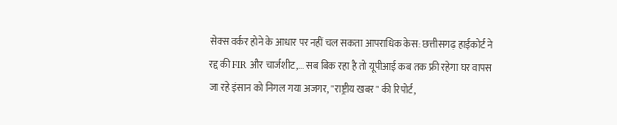सेक्स वर्कर होने के आधार पर नहीं चल सकता आपराधिक केस: छत्तीसगढ़ हाईकोर्ट ने रद्द की FIR और चार्जशीट,... सब बिक रहा है तो यूपीआई कब तक फ्री रहेगा घर वापस जा रहे इंसान को निगल गया अजगर, "राष्ट्रीय खबर" की रिपोर्ट,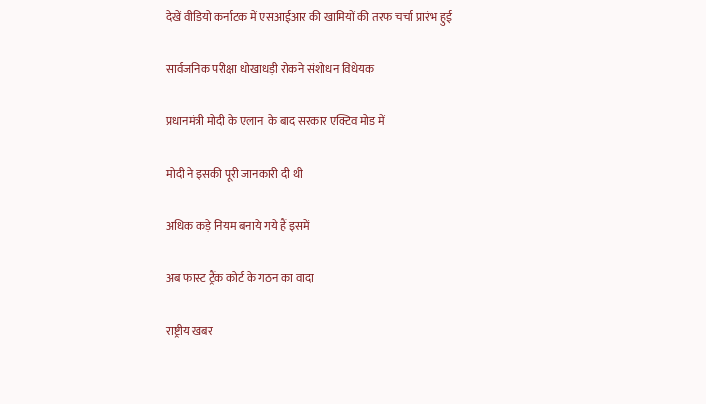देखें वीडियो कर्नाटक में एसआईआर की खामियों की तरफ चर्चा प्रारंभ हुई

सार्वजनिक परीक्षा धोखाधड़ी रोकने संशोधन विधेयक

प्रधानमंत्री मोदी के एलान  के बाद सरकार एक्टिव मोड में

मोदी ने इसकी पूरी जानकारी दी थी

अधिक कड़े नियम बनाये गये हैं इसमें

अब फास्ट ट्रैंक कोर्ट के गठन का वादा

राष्ट्रीय खबर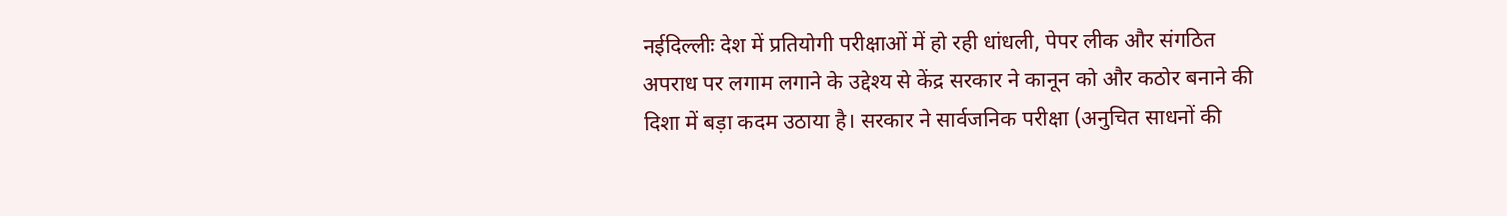नईदिल्लीः देश में प्रतियोगी परीक्षाओं में हो रही धांधली, पेपर लीक और संगठित अपराध पर लगाम लगाने के उद्देश्य से केंद्र सरकार ने कानून को और कठोर बनाने की दिशा में बड़ा कदम उठाया है। सरकार ने सार्वजनिक परीक्षा (अनुचित साधनों की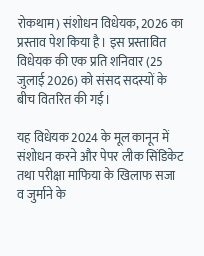रोकथाम) संशोधन विधेयक, 2026 का प्रस्ताव पेश किया है। इस प्रस्तावित विधेयक की एक प्रति शनिवार (25 जुलाई 2026) को संसद सदस्यों के बीच वितरित की गई।

यह विधेयक 2024 के मूल कानून में संशोधन करने और पेपर लीक सिंडिकेट तथा परीक्षा माफिया के खिलाफ सजा व जुर्माने के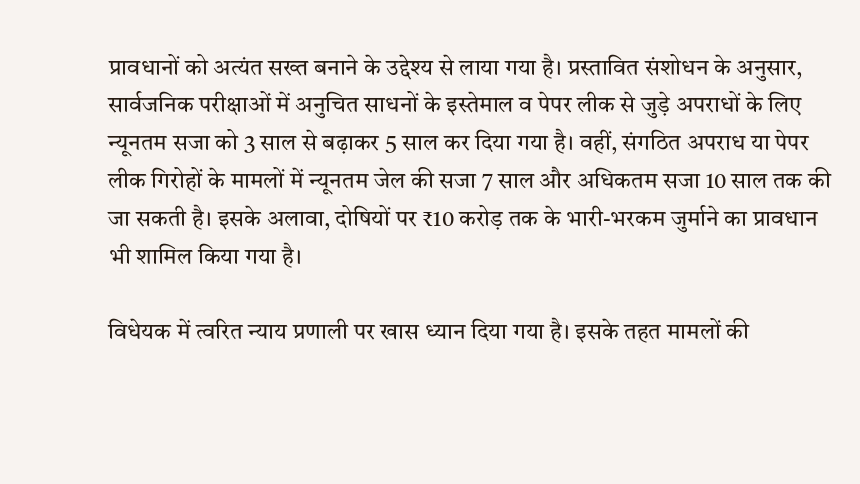प्रावधानों को अत्यंत सख्त बनाने के उद्देश्य से लाया गया है। प्रस्तावित संशोधन के अनुसार, सार्वजनिक परीक्षाओं में अनुचित साधनों के इस्तेमाल व पेपर लीक से जुड़े अपराधों के लिए न्यूनतम सजा को 3 साल से बढ़ाकर 5 साल कर दिया गया है। वहीं, संगठित अपराध या पेपर लीक गिरोहों के मामलों में न्यूनतम जेल की सजा 7 साल और अधिकतम सजा 10 साल तक की जा सकती है। इसके अलावा, दोषियों पर ₹10 करोड़ तक के भारी-भरकम जुर्माने का प्रावधान भी शामिल किया गया है।

विधेयक में त्वरित न्याय प्रणाली पर खास ध्यान दिया गया है। इसके तहत मामलों की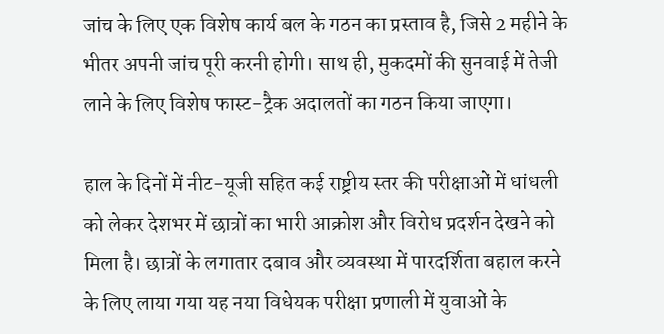जांच के लिए एक विशेष कार्य बल के गठन का प्रस्ताव है, जिसे 2 महीने के भीतर अपनी जांच पूरी करनी होगी। साथ ही, मुकदमों की सुनवाई में तेजी लाने के लिए विशेष फास्ट-ट्रैक अदालतों का गठन किया जाएगा।

हाल के दिनों में नीट-यूजी सहित कई राष्ट्रीय स्तर की परीक्षाओं में धांधली को लेकर देशभर में छात्रों का भारी आक्रोश और विरोध प्रदर्शन देखने को मिला है। छात्रों के लगातार दबाव और व्यवस्था में पारदर्शिता बहाल करने के लिए लाया गया यह नया विधेयक परीक्षा प्रणाली में युवाओं के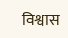विश्वास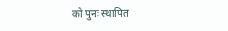को पुनः स्थापित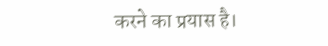करने का प्रयास है।